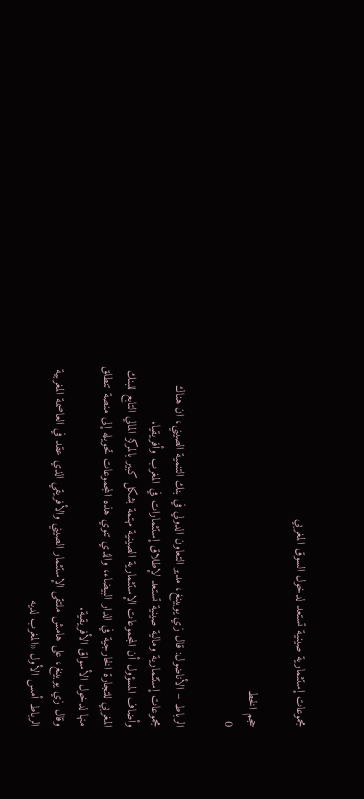مجموعات إستثمارية صينية تستعد لدخول السوق المغربي

حجم الخط
0

الرباط – الأناضول: قال زي يوبينغ، مدير التعاون الدولي في بنك التنمية الصيني، ان هناك مجموعات إستثمارية ومالية صينية تستعد لإطلاق إستثمارات في المغرب وأفريقيا.
وأضاف المسؤول أن المجموعات الإستثمارية الصينية مهتمة بشكل كبير بالمركز المالي التابع للبنك المغربي للتجارة الخارجية في الدار البيضاء، والذي تنوي هذه المجموعات تحويله إلى منصة تنطلق منها لدخول الأسواق الأفريقية.
وقال زي يوبينغ، على هامش ملتقى الإستثمار الصيني والأفريقي الذي عقد في العاصمة المغربية الرباط أمس الأول «المغرب لديه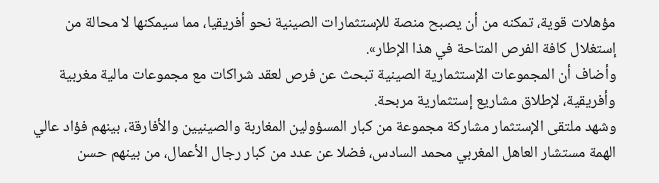مؤهلات قوية، تمكنه من أن يصبح منصة للإستثمارات الصينية نحو أفريقيا، مما سيمكنها لا محالة من إستغلال كافة الفرص المتاحة في هذا الإطار».
وأضاف أن المجموعات الإستثمارية الصينية تبحث عن فرص لعقد شراكات مع مجموعات مالية مغربية وأفريقية، لإطلاق مشاريع إستثمارية مربحة.
وشهد ملتقى الإستثمار مشاركة مجموعة من كبار المسؤولين المغاربة والصينيين والأفارقة، بينهم فؤاد عالي الهمة مستشار العاهل المغربي محمد السادس، فضلا عن عدد من كبار رجال الأعمال، من بينهم حسن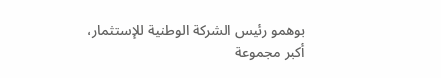بوهمو رئيس الشركة الوطنية للإستثمار، أكبر مجموعة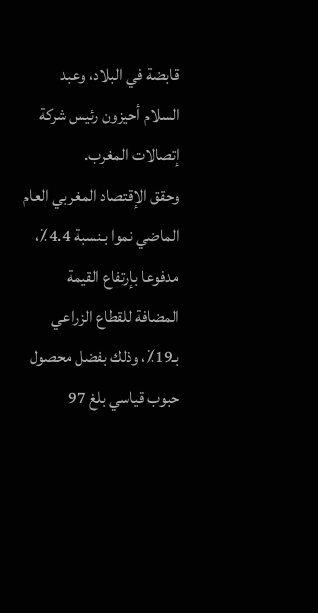قابضة في البلاد، وعبد السلام أحيزون رئيس شركة إتصالات المغرب.
وحقق الإقتصاد المغربي العام الماضي نموا بـنسبة 4.4٪، مدفوعا بإرتفاع القيمة المضافة للقطاع الزراعي بـ19٪، وذلك بفضل محصول حبوب قياسي بلغ 97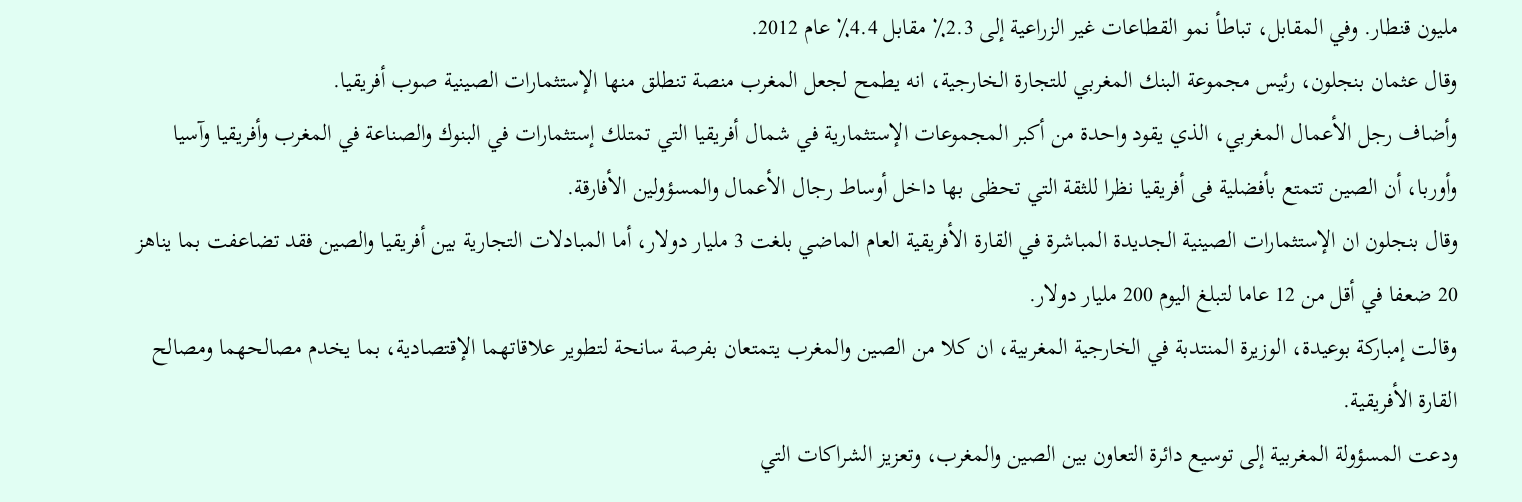مليون قنطار. وفي المقابل، تباطأ نمو القطاعات غير الزراعية إلى 2.3٪ مقابل 4.4٪ عام 2012.
وقال عثمان بنجلون، رئيس مجموعة البنك المغربي للتجارة الخارجية، انه يطمح لجعل المغرب منصة تنطلق منها الإستثمارات الصينية صوب أفريقيا.
وأضاف رجل الأعمال المغربي، الذي يقود واحدة من أكبر المجموعات الإستثمارية في شمال أفريقيا التي تمتلك إستثمارات في البنوك والصناعة في المغرب وأفريقيا وآسيا وأوربا، أن الصين تتمتع بأفضلية فى أفريقيا نظرا للثقة التي تحظى بها داخل أوساط رجال الأعمال والمسؤولين الأفارقة.
وقال بنجلون ان الإستثمارات الصينية الجديدة المباشرة في القارة الأفريقية العام الماضي بلغت 3 مليار دولار، أما المبادلات التجارية بين أفريقيا والصين فقد تضاعفت بما يناهز 20 ضعفا في أقل من 12 عاما لتبلغ اليوم 200 مليار دولار.
وقالت إمباركة بوعيدة، الوزيرة المنتدبة في الخارجية المغربية، ان كلا من الصين والمغرب يتمتعان بفرصة سانحة لتطوير علاقاتهما الإقتصادية، بما يخدم مصالحهما ومصالح القارة الأفريقية.
ودعت المسؤولة المغربية إلى توسيع دائرة التعاون بين الصين والمغرب، وتعزيز الشراكات التي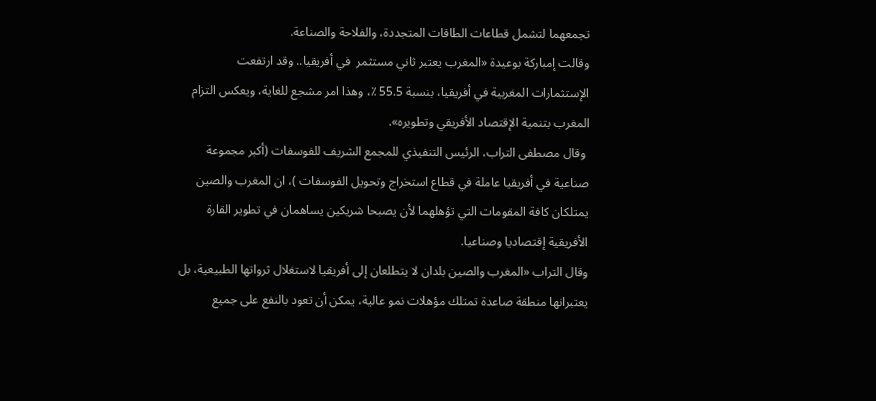تجمعهما لتشمل قطاعات الطاقات المتجددة، والفلاحة والصناعة.
وقالت إمباركة بوعيدة «المغرب يعتبر ثاني مستثمر  في أفريقيا.. وقد ارتفعت الإستثمارات المغربية في أفريقيا، بنسبة 55.5 ٪، وهذا امر مشجع للغاية، ويعكس التزام المغرب بتنمية الإقتصاد الأفريقي وتطويره».
 وقال مصطفى التراب، الرئيس التنفيذي للمجمع الشريف للفوسفات (أكبر مجموعة صناعية في أفريقيا عاملة في قطاع استخراج وتحويل الفوسفات )، ان المغرب والصين يمتلكان كافة المقومات التي تؤهلهما لأن يصبحا شريكين يساهمان في تطوير القارة الأفريقية إقتصاديا وصناعيا.
وقال التراب «المغرب والصين بلدان لا يتطلعان إلى أفريقيا لاستغلال ثرواتها الطبيعية، بل يعتبرانها منطقة صاعدة تمتلك مؤهلات نمو عالية، يمكن أن تعود بالنفع على جميع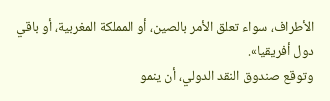الأطراف، سواء تعلق الأمر بالصين، أو المملكة المغربية، أو باقي دول أفريقيا».
وتوقع صندوق النقد الدولي، أن ينمو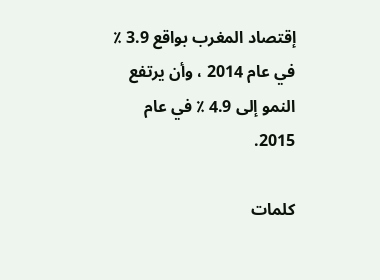إقتصاد المغرب بواقع 3.9 ٪ في عام 2014 ، وأن يرتفع النمو إلى 4.9 ٪ في عام 2015.

كلمات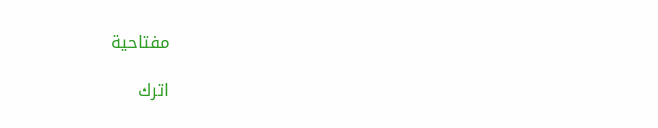مفتاحية

اترك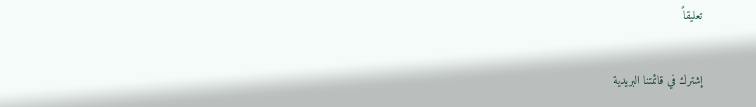تعليقاً

إشترك في قائمتنا البريدية